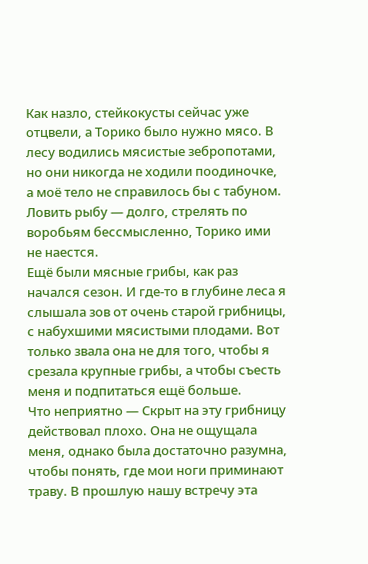Как назло, стейкокусты сейчас уже отцвели, а Торико было нужно мясо. В лесу водились мясистые зебропотами, но они никогда не ходили поодиночке, а моё тело не справилось бы с табуном. Ловить рыбу — долго, стрелять по воробьям бессмысленно, Торико ими не наестся.
Ещё были мясные грибы, как раз начался сезон. И где-то в глубине леса я слышала зов от очень старой грибницы, с набухшими мясистыми плодами. Вот только звала она не для того, чтобы я срезала крупные грибы, а чтобы съесть меня и подпитаться ещё больше.
Что неприятно — Скрыт на эту грибницу действовал плохо. Она не ощущала меня, однако была достаточно разумна, чтобы понять, где мои ноги приминают траву. В прошлую нашу встречу эта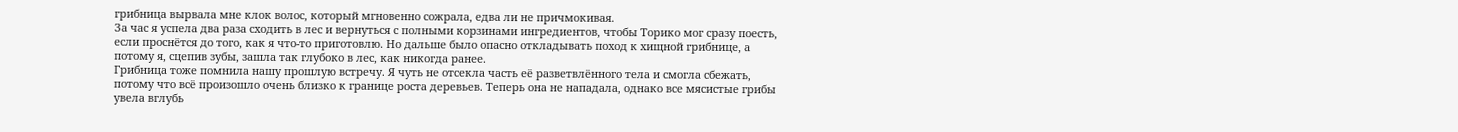грибница вырвала мне клок волос, который мгновенно сожрала, едва ли не причмокивая.
За час я успела два раза сходить в лес и вернуться с полными корзинами ингредиентов, чтобы Торико мог сразу поесть, если проснётся до того, как я что-то приготовлю. Но дальше было опасно откладывать поход к хищной грибнице, а потому я, сцепив зубы, зашла так глубоко в лес, как никогда ранее.
Грибница тоже помнила нашу прошлую встречу. Я чуть не отсекла часть её разветвлённого тела и смогла сбежать, потому что всё произошло очень близко к границе роста деревьев. Теперь она не нападала, однако все мясистые грибы увела вглубь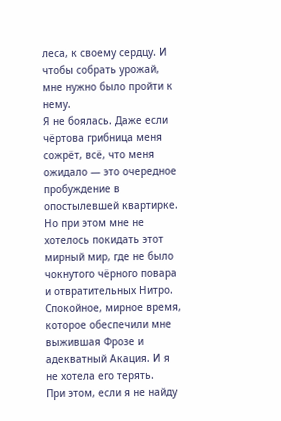леса, к своему сердцу. И чтобы собрать урожай, мне нужно было пройти к нему.
Я не боялась. Даже если чёртова грибница меня сожрёт, всё, что меня ожидало — это очередное пробуждение в опостылевшей квартирке. Но при этом мне не хотелось покидать этот мирный мир, где не было чокнутого чёрного повара и отвратительных Нитро. Спокойное, мирное время, которое обеспечили мне выжившая Фрозе и адекватный Акация. И я не хотела его терять.
При этом, если я не найду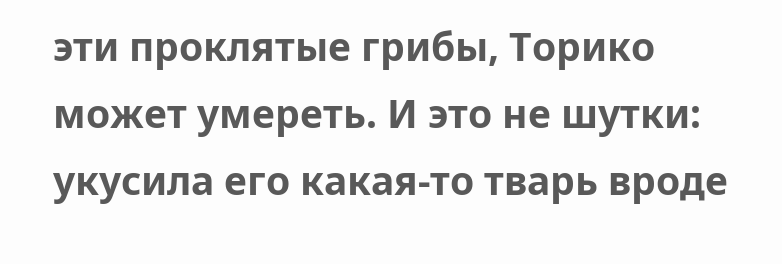эти проклятые грибы, Торико может умереть. И это не шутки: укусила его какая-то тварь вроде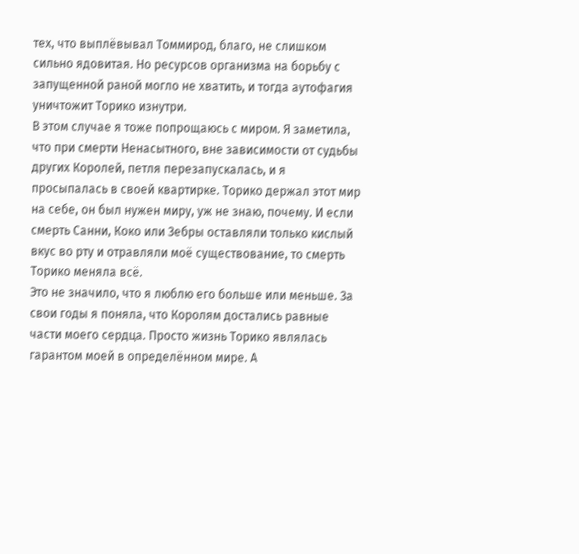тех, что выплёвывал Томмирод, благо, не слишком сильно ядовитая. Но ресурсов организма на борьбу с запущенной раной могло не хватить, и тогда аутофагия уничтожит Торико изнутри.
В этом случае я тоже попрощаюсь с миром. Я заметила, что при смерти Ненасытного, вне зависимости от судьбы других Королей, петля перезапускалась, и я просыпалась в своей квартирке. Торико держал этот мир на себе, он был нужен миру, уж не знаю, почему. И если смерть Санни, Коко или Зебры оставляли только кислый вкус во рту и отравляли моё существование, то смерть Торико меняла всё.
Это не значило, что я люблю его больше или меньше. За свои годы я поняла, что Королям достались равные части моего сердца. Просто жизнь Торико являлась гарантом моей в определённом мире. А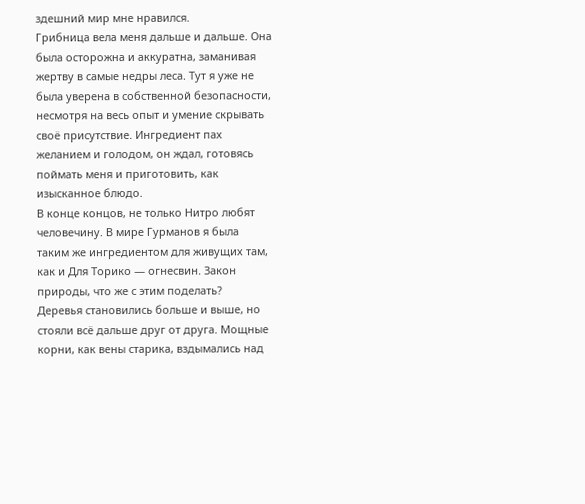здешний мир мне нравился.
Грибница вела меня дальше и дальше. Она была осторожна и аккуратна, заманивая жертву в самые недры леса. Тут я уже не была уверена в собственной безопасности, несмотря на весь опыт и умение скрывать своё присутствие. Ингредиент пах желанием и голодом, он ждал, готовясь поймать меня и приготовить, как изысканное блюдо.
В конце концов, не только Нитро любят человечину. В мире Гурманов я была таким же ингредиентом для живущих там, как и Для Торико — огнесвин. Закон природы, что же с этим поделать?
Деревья становились больше и выше, но стояли всё дальше друг от друга. Мощные корни, как вены старика, вздымались над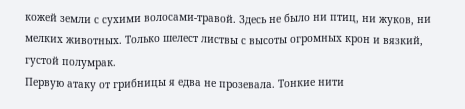кожей земли с сухими волосами-травой. Здесь не было ни птиц, ни жуков, ни мелких животных. Только шелест листвы с высоты огромных крон и вязкий, густой полумрак.
Первую атаку от грибницы я едва не прозевала. Тонкие нити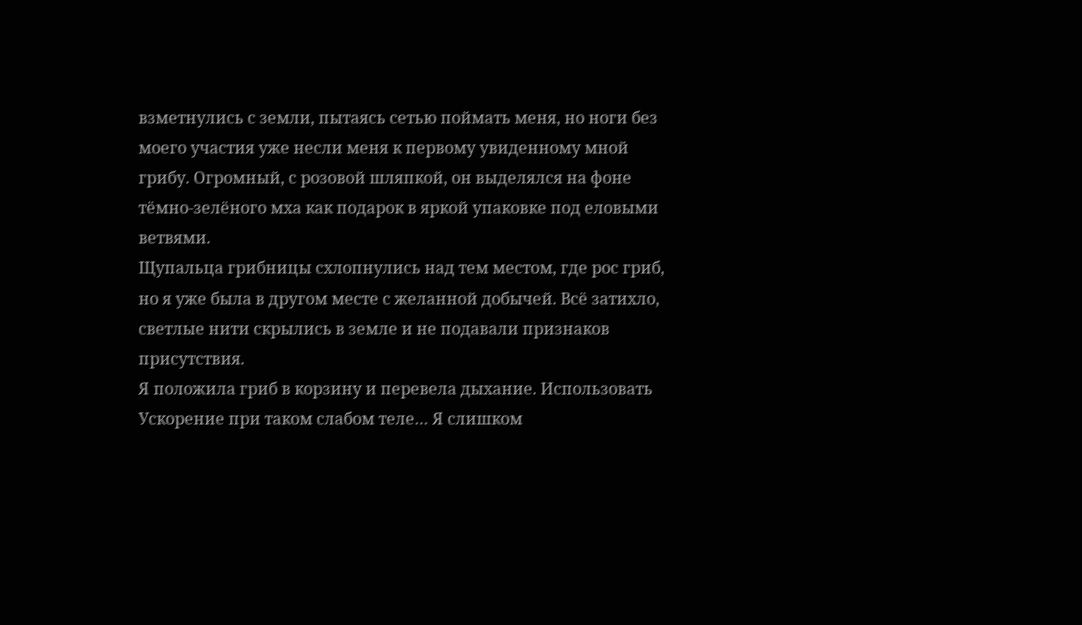взметнулись с земли, пытаясь сетью поймать меня, но ноги без моего участия уже несли меня к первому увиденному мной грибу. Огромный, с розовой шляпкой, он выделялся на фоне тёмно-зелёного мха как подарок в яркой упаковке под еловыми ветвями.
Щупальца грибницы схлопнулись над тем местом, где рос гриб, но я уже была в другом месте с желанной добычей. Всё затихло, светлые нити скрылись в земле и не подавали признаков присутствия.
Я положила гриб в корзину и перевела дыхание. Использовать Ускорение при таком слабом теле… Я слишком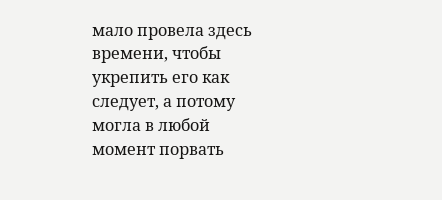мало провела здесь времени, чтобы укрепить его как следует, а потому могла в любой момент порвать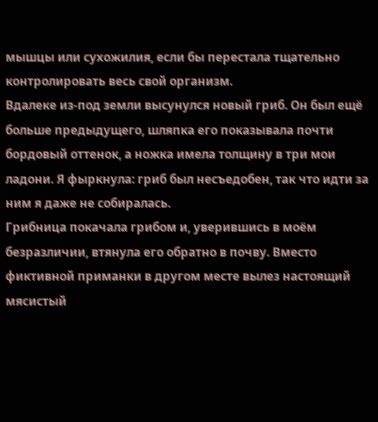мышцы или сухожилия, если бы перестала тщательно контролировать весь свой организм.
Вдалеке из-под земли высунулся новый гриб. Он был ещё больше предыдущего, шляпка его показывала почти бордовый оттенок, а ножка имела толщину в три мои ладони. Я фыркнула: гриб был несъедобен, так что идти за ним я даже не собиралась.
Грибница покачала грибом и, уверившись в моём безразличии, втянула его обратно в почву. Вместо фиктивной приманки в другом месте вылез настоящий мясистый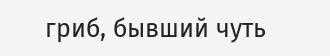гриб, бывший чуть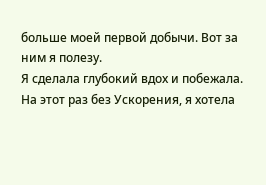больше моей первой добычи. Вот за ним я полезу.
Я сделала глубокий вдох и побежала. На этот раз без Ускорения, я хотела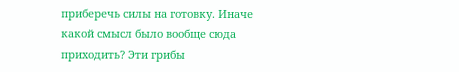приберечь силы на готовку. Иначе какой смысл было вообще сюда приходить? Эти грибы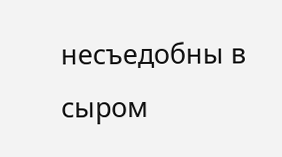несъедобны в сыром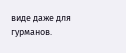виде даже для гурманов.